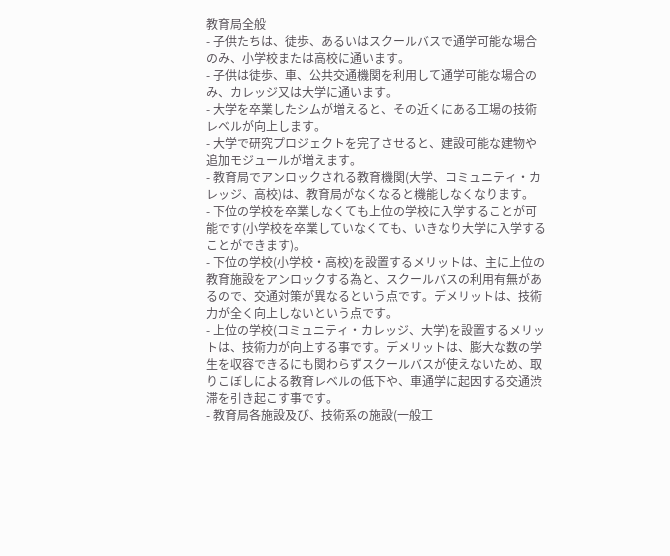教育局全般
- 子供たちは、徒歩、あるいはスクールバスで通学可能な場合のみ、小学校または高校に通います。
- 子供は徒歩、車、公共交通機関を利用して通学可能な場合のみ、カレッジ又は大学に通います。
- 大学を卒業したシムが増えると、その近くにある工場の技術レベルが向上します。
- 大学で研究プロジェクトを完了させると、建設可能な建物や追加モジュールが増えます。
- 教育局でアンロックされる教育機関(大学、コミュニティ・カレッジ、高校)は、教育局がなくなると機能しなくなります。
- 下位の学校を卒業しなくても上位の学校に入学することが可能です(小学校を卒業していなくても、いきなり大学に入学することができます)。
- 下位の学校(小学校・高校)を設置するメリットは、主に上位の教育施設をアンロックする為と、スクールバスの利用有無があるので、交通対策が異なるという点です。デメリットは、技術力が全く向上しないという点です。
- 上位の学校(コミュニティ・カレッジ、大学)を設置するメリットは、技術力が向上する事です。デメリットは、膨大な数の学生を収容できるにも関わらずスクールバスが使えないため、取りこぼしによる教育レベルの低下や、車通学に起因する交通渋滞を引き起こす事です。
- 教育局各施設及び、技術系の施設(一般工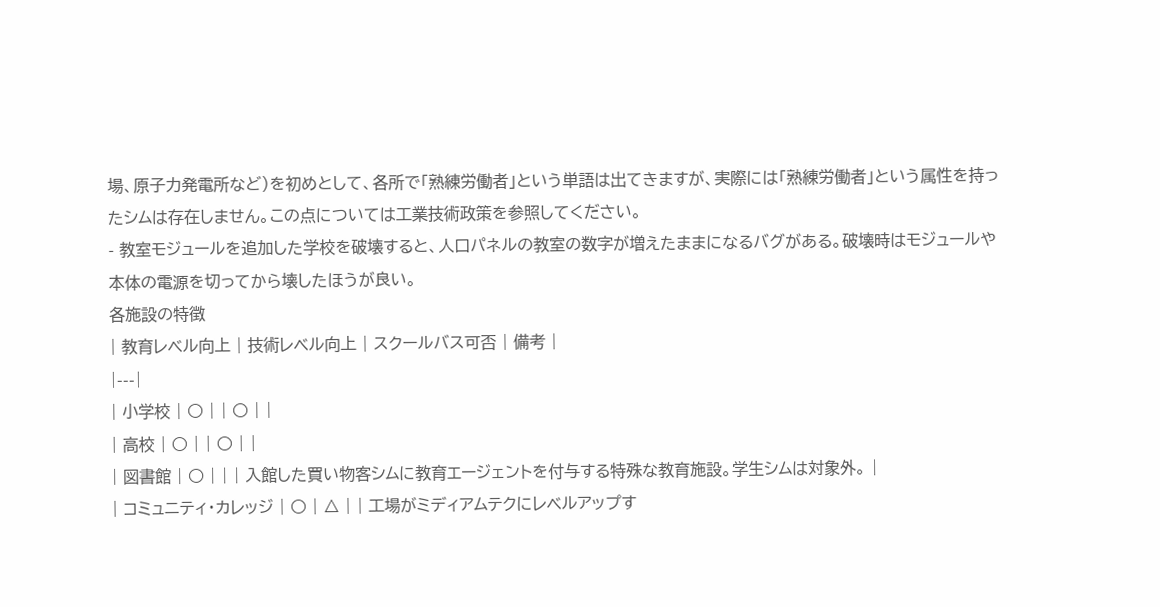場、原子力発電所など)を初めとして、各所で「熟練労働者」という単語は出てきますが、実際には「熟練労働者」という属性を持ったシムは存在しません。この点については工業技術政策を参照してください。
- 教室モジュールを追加した学校を破壊すると、人口パネルの教室の数字が増えたままになるバグがある。破壊時はモジュールや本体の電源を切ってから壊したほうが良い。
各施設の特徴
| 教育レベル向上 | 技術レベル向上 | スクールバス可否 | 備考 |
|---|
| 小学校 | ○ | | ○ | |
| 高校 | ○ | | ○ | |
| 図書館 | ○ | | | 入館した買い物客シムに教育エージェントを付与する特殊な教育施設。学生シムは対象外。 |
| コミュニティ・カレッジ | ○ | △ | | 工場がミディアムテクにレベルアップす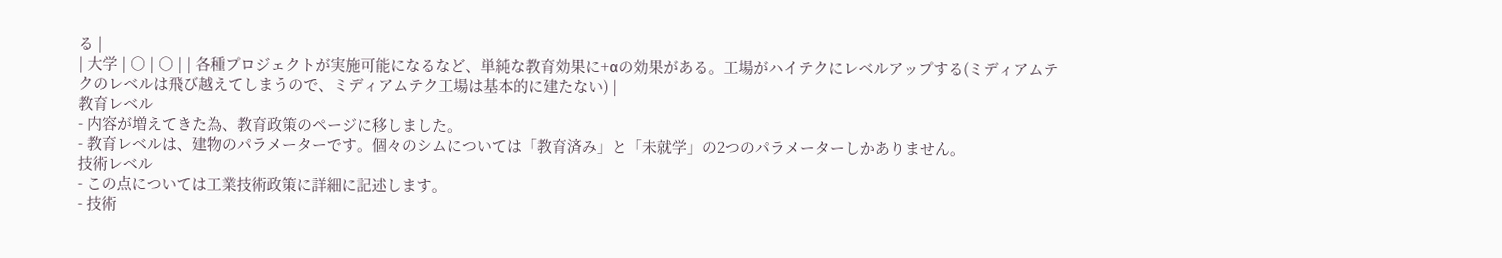る |
| 大学 | ○ | ○ | | 各種プロジェクトが実施可能になるなど、単純な教育効果に+αの効果がある。工場がハイテクにレベルアップする(ミディアムテクのレベルは飛び越えてしまうので、ミディアムテク工場は基本的に建たない) |
教育レベル
- 内容が増えてきた為、教育政策のページに移しました。
- 教育レベルは、建物のパラメーターです。個々のシムについては「教育済み」と「未就学」の2つのパラメーターしかありません。
技術レベル
- この点については工業技術政策に詳細に記述します。
- 技術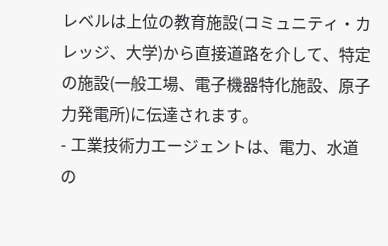レベルは上位の教育施設(コミュニティ・カレッジ、大学)から直接道路を介して、特定の施設(一般工場、電子機器特化施設、原子力発電所)に伝達されます。
- 工業技術力エージェントは、電力、水道の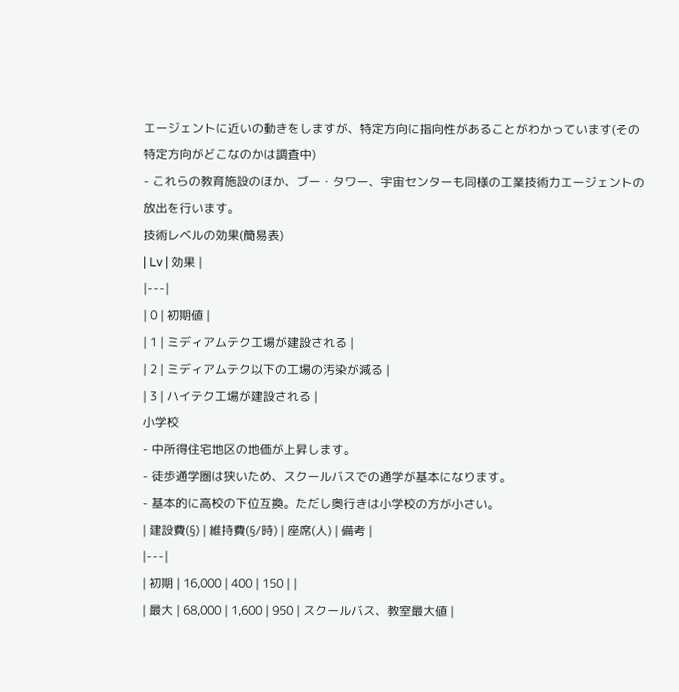エージェントに近いの動きをしますが、特定方向に指向性があることがわかっています(その特定方向がどこなのかは調査中)
- これらの教育施設のほか、ブー・タワー、宇宙センターも同様の工業技術力エージェントの放出を行います。
技術レベルの効果(簡易表)
| Lv | 効果 |
|---|
| 0 | 初期値 |
| 1 | ミディアムテク工場が建設される |
| 2 | ミディアムテク以下の工場の汚染が減る |
| 3 | ハイテク工場が建設される |
小学校
- 中所得住宅地区の地価が上昇します。
- 徒歩通学圏は狭いため、スクールバスでの通学が基本になります。
- 基本的に高校の下位互換。ただし奥行きは小学校の方が小さい。
| 建設費(§) | 維持費(§/時) | 座席(人) | 備考 |
|---|
| 初期 | 16,000 | 400 | 150 | |
| 最大 | 68,000 | 1,600 | 950 | スクールバス、教室最大値 |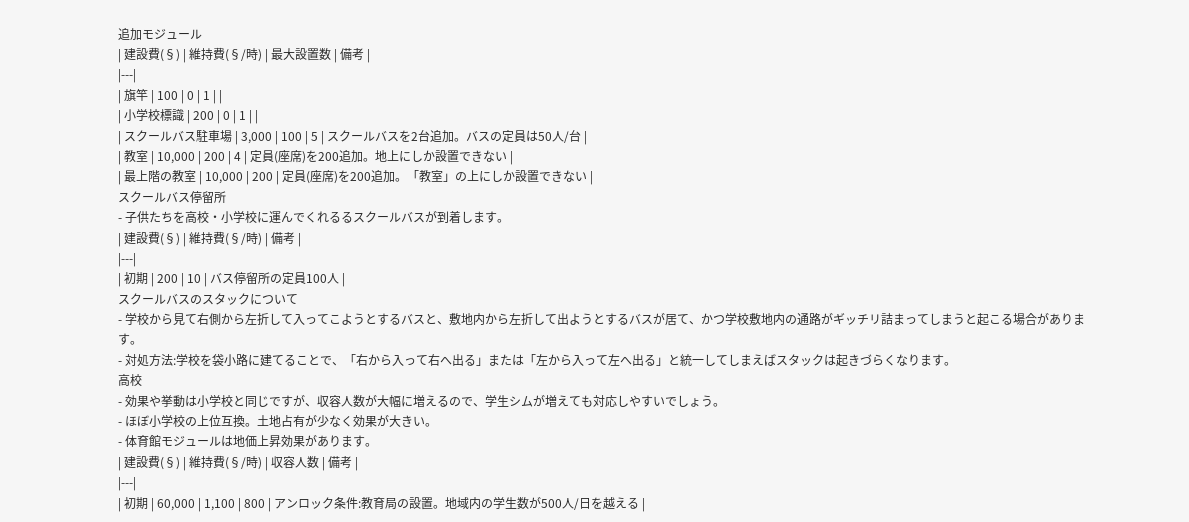追加モジュール
| 建設費(§) | 維持費(§/時) | 最大設置数 | 備考 |
|---|
| 旗竿 | 100 | 0 | 1 | |
| 小学校標識 | 200 | 0 | 1 | |
| スクールバス駐車場 | 3,000 | 100 | 5 | スクールバスを2台追加。バスの定員は50人/台 |
| 教室 | 10,000 | 200 | 4 | 定員(座席)を200追加。地上にしか設置できない |
| 最上階の教室 | 10,000 | 200 | 定員(座席)を200追加。「教室」の上にしか設置できない |
スクールバス停留所
- 子供たちを高校・小学校に運んでくれるるスクールバスが到着します。
| 建設費(§) | 維持費(§/時) | 備考 |
|---|
| 初期 | 200 | 10 | バス停留所の定員100人 |
スクールバスのスタックについて
- 学校から見て右側から左折して入ってこようとするバスと、敷地内から左折して出ようとするバスが居て、かつ学校敷地内の通路がギッチリ詰まってしまうと起こる場合があります。
- 対処方法:学校を袋小路に建てることで、「右から入って右へ出る」または「左から入って左へ出る」と統一してしまえばスタックは起きづらくなります。
高校
- 効果や挙動は小学校と同じですが、収容人数が大幅に増えるので、学生シムが増えても対応しやすいでしょう。
- ほぼ小学校の上位互換。土地占有が少なく効果が大きい。
- 体育館モジュールは地価上昇効果があります。
| 建設費(§) | 維持費(§/時) | 収容人数 | 備考 |
|---|
| 初期 | 60,000 | 1,100 | 800 | アンロック条件:教育局の設置。地域内の学生数が500人/日を越える |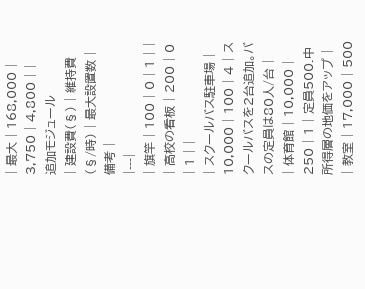| 最大 | 168,000 | 3,750 | 4,800 | |
追加モジュール
| 建設費(§) | 維持費(§/時) | 最大設置数 | 備考 |
|---|
| 旗竿 | 100 | 0 | 1 | |
| 高校の看板 | 200 | 0 | 1 | |
| スクールバス駐車場 | 10,000 | 100 | 4 | スクールバスを2台追加。バスの定員は80人/台 |
| 体育館 | 10,000 | 250 | 1 | 定員500.中所得層の地価をアップ |
| 教室 | 17,000 | 500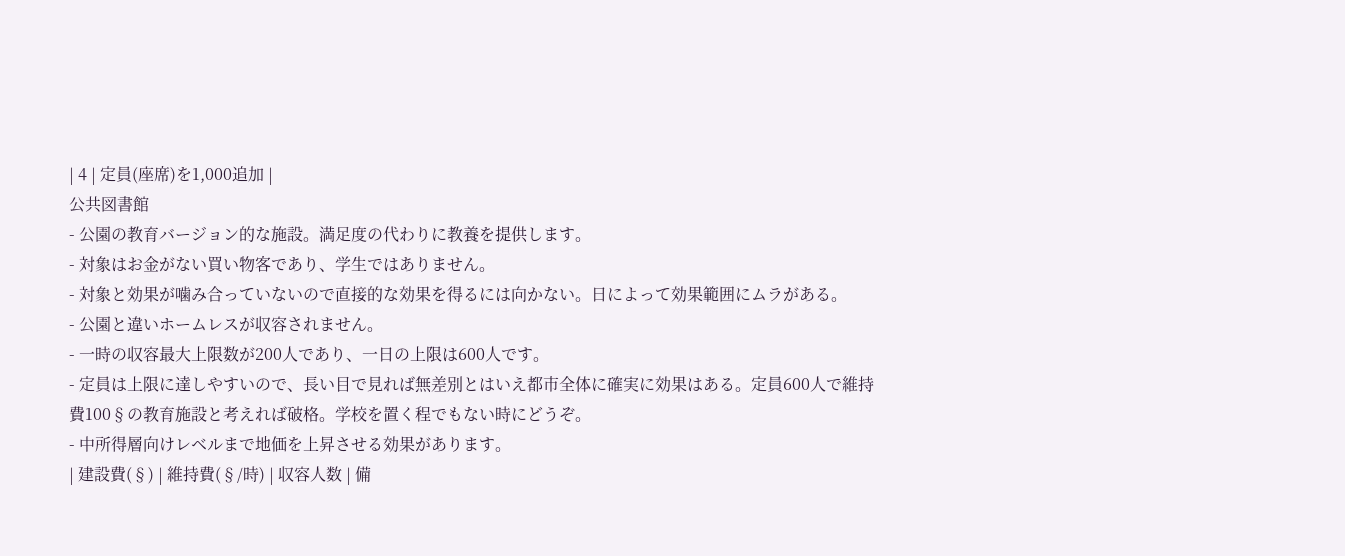| 4 | 定員(座席)を1,000追加 |
公共図書館
- 公園の教育バージョン的な施設。満足度の代わりに教養を提供します。
- 対象はお金がない買い物客であり、学生ではありません。
- 対象と効果が噛み合っていないので直接的な効果を得るには向かない。日によって効果範囲にムラがある。
- 公園と違いホームレスが収容されません。
- 一時の収容最大上限数が200人であり、一日の上限は600人です。
- 定員は上限に達しやすいので、長い目で見れば無差別とはいえ都市全体に確実に効果はある。定員600人で維持費100§の教育施設と考えれば破格。学校を置く程でもない時にどうぞ。
- 中所得層向けレベルまで地価を上昇させる効果があります。
| 建設費(§) | 維持費(§/時) | 収容人数 | 備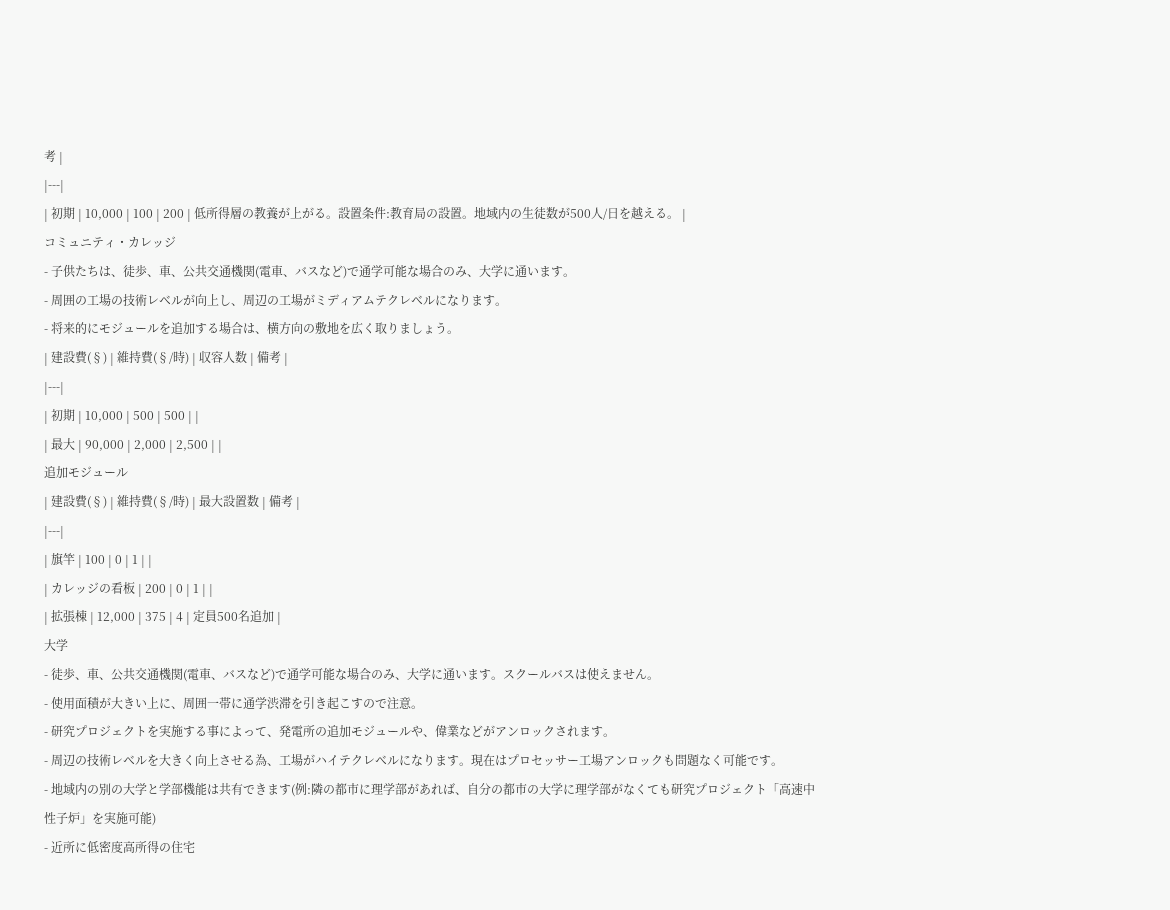考 |
|---|
| 初期 | 10,000 | 100 | 200 | 低所得層の教養が上がる。設置条件:教育局の設置。地域内の生徒数が500人/日を越える。 |
コミュニティ・カレッジ
- 子供たちは、徒歩、車、公共交通機関(電車、バスなど)で通学可能な場合のみ、大学に通います。
- 周囲の工場の技術レベルが向上し、周辺の工場がミディアムテクレベルになります。
- 将来的にモジュールを追加する場合は、横方向の敷地を広く取りましょう。
| 建設費(§) | 維持費(§/時) | 収容人数 | 備考 |
|---|
| 初期 | 10,000 | 500 | 500 | |
| 最大 | 90,000 | 2,000 | 2,500 | |
追加モジュール
| 建設費(§) | 維持費(§/時) | 最大設置数 | 備考 |
|---|
| 旗竿 | 100 | 0 | 1 | |
| カレッジの看板 | 200 | 0 | 1 | |
| 拡張棟 | 12,000 | 375 | 4 | 定員500名追加 |
大学
- 徒歩、車、公共交通機関(電車、バスなど)で通学可能な場合のみ、大学に通います。スクールバスは使えません。
- 使用面積が大きい上に、周囲一帯に通学渋滞を引き起こすので注意。
- 研究プロジェクトを実施する事によって、発電所の追加モジュールや、偉業などがアンロックされます。
- 周辺の技術レベルを大きく向上させる為、工場がハイテクレベルになります。現在はプロセッサー工場アンロックも問題なく可能です。
- 地域内の別の大学と学部機能は共有できます(例:隣の都市に理学部があれば、自分の都市の大学に理学部がなくても研究プロジェクト「高速中性子炉」を実施可能)
- 近所に低密度高所得の住宅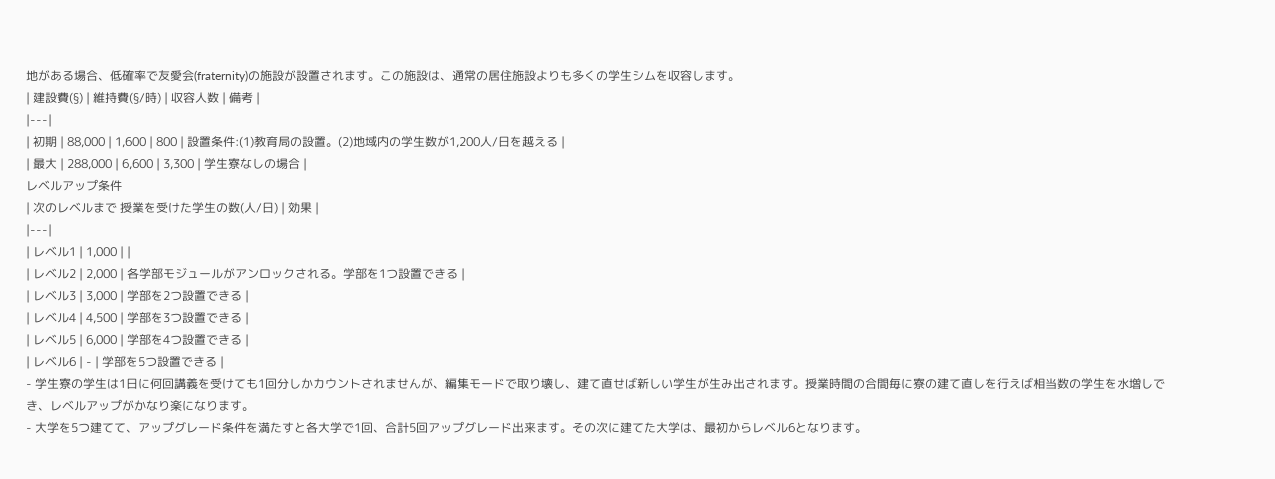地がある場合、低確率で友愛会(fraternity)の施設が設置されます。この施設は、通常の居住施設よりも多くの学生シムを収容します。
| 建設費(§) | 維持費(§/時) | 収容人数 | 備考 |
|---|
| 初期 | 88,000 | 1,600 | 800 | 設置条件:(1)教育局の設置。(2)地域内の学生数が1,200人/日を越える |
| 最大 | 288,000 | 6,600 | 3,300 | 学生寮なしの場合 |
レベルアップ条件
| 次のレベルまで 授業を受けた学生の数(人/日) | 効果 |
|---|
| レベル1 | 1,000 | |
| レベル2 | 2,000 | 各学部モジュールがアンロックされる。学部を1つ設置できる |
| レベル3 | 3,000 | 学部を2つ設置できる |
| レベル4 | 4,500 | 学部を3つ設置できる |
| レベル5 | 6,000 | 学部を4つ設置できる |
| レベル6 | - | 学部を5つ設置できる |
- 学生寮の学生は1日に何回講義を受けても1回分しかカウントされませんが、編集モードで取り壊し、建て直せば新しい学生が生み出されます。授業時間の合間毎に寮の建て直しを行えば相当数の学生を水増しでき、レベルアップがかなり楽になります。
- 大学を5つ建てて、アップグレード条件を満たすと各大学で1回、合計5回アップグレード出来ます。その次に建てた大学は、最初からレベル6となります。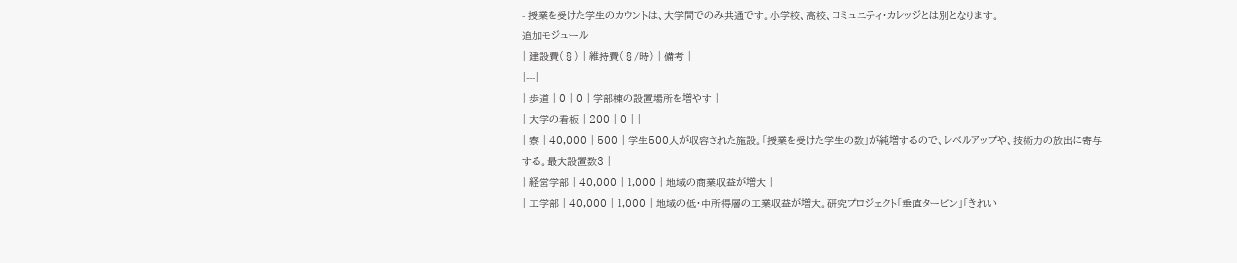- 授業を受けた学生のカウントは、大学間でのみ共通です。小学校、高校、コミュニティ・カレッジとは別となります。
追加モジュール
| 建設費(§) | 維持費(§/時) | 備考 |
|---|
| 歩道 | 0 | 0 | 学部棟の設置場所を増やす |
| 大学の看板 | 200 | 0 | |
| 寮 | 40,000 | 500 | 学生500人が収容された施設。「授業を受けた学生の数」が純増するので、レベルアップや、技術力の放出に寄与する。最大設置数3 |
| 経営学部 | 40,000 | 1,000 | 地域の商業収益が増大 |
| 工学部 | 40,000 | 1,000 | 地域の低・中所得層の工業収益が増大。研究プロジェクト「垂直タービン」「きれい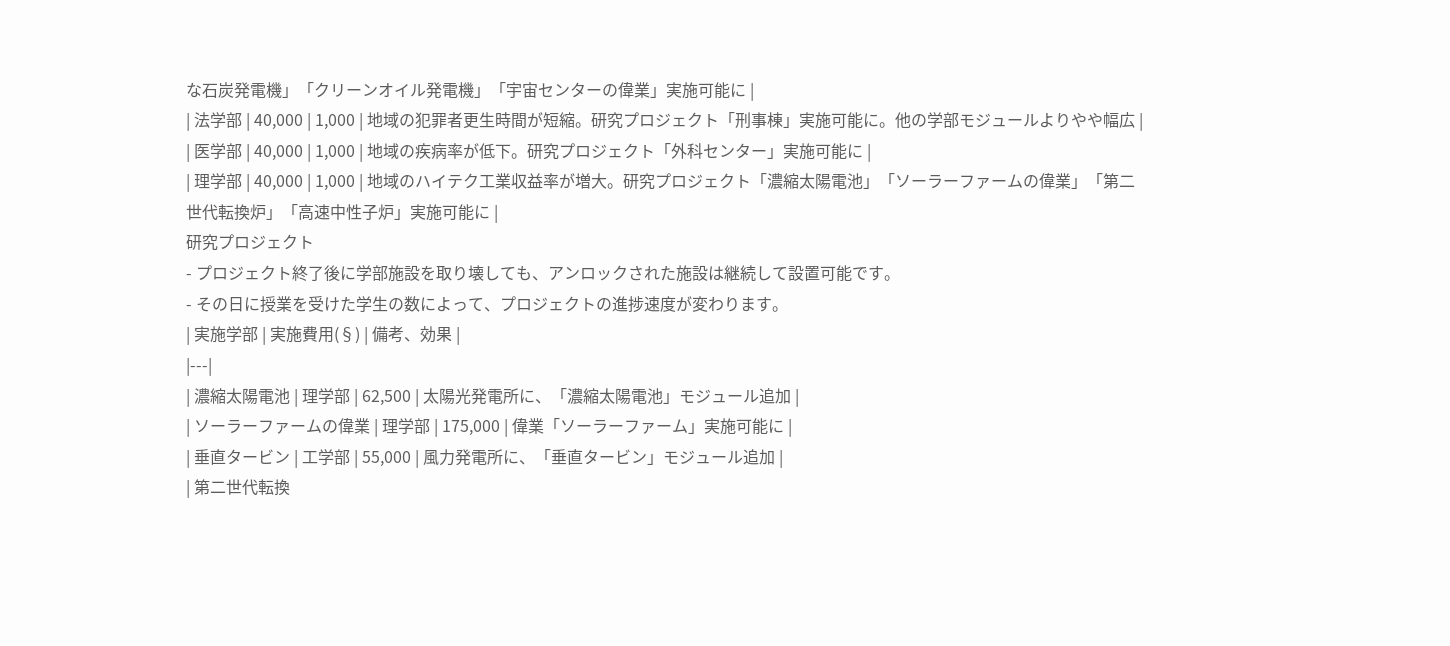な石炭発電機」「クリーンオイル発電機」「宇宙センターの偉業」実施可能に |
| 法学部 | 40,000 | 1,000 | 地域の犯罪者更生時間が短縮。研究プロジェクト「刑事棟」実施可能に。他の学部モジュールよりやや幅広 |
| 医学部 | 40,000 | 1,000 | 地域の疾病率が低下。研究プロジェクト「外科センター」実施可能に |
| 理学部 | 40,000 | 1,000 | 地域のハイテク工業収益率が増大。研究プロジェクト「濃縮太陽電池」「ソーラーファームの偉業」「第二世代転換炉」「高速中性子炉」実施可能に |
研究プロジェクト
- プロジェクト終了後に学部施設を取り壊しても、アンロックされた施設は継続して設置可能です。
- その日に授業を受けた学生の数によって、プロジェクトの進捗速度が変わります。
| 実施学部 | 実施費用(§) | 備考、効果 |
|---|
| 濃縮太陽電池 | 理学部 | 62,500 | 太陽光発電所に、「濃縮太陽電池」モジュール追加 |
| ソーラーファームの偉業 | 理学部 | 175,000 | 偉業「ソーラーファーム」実施可能に |
| 垂直タービン | 工学部 | 55,000 | 風力発電所に、「垂直タービン」モジュール追加 |
| 第二世代転換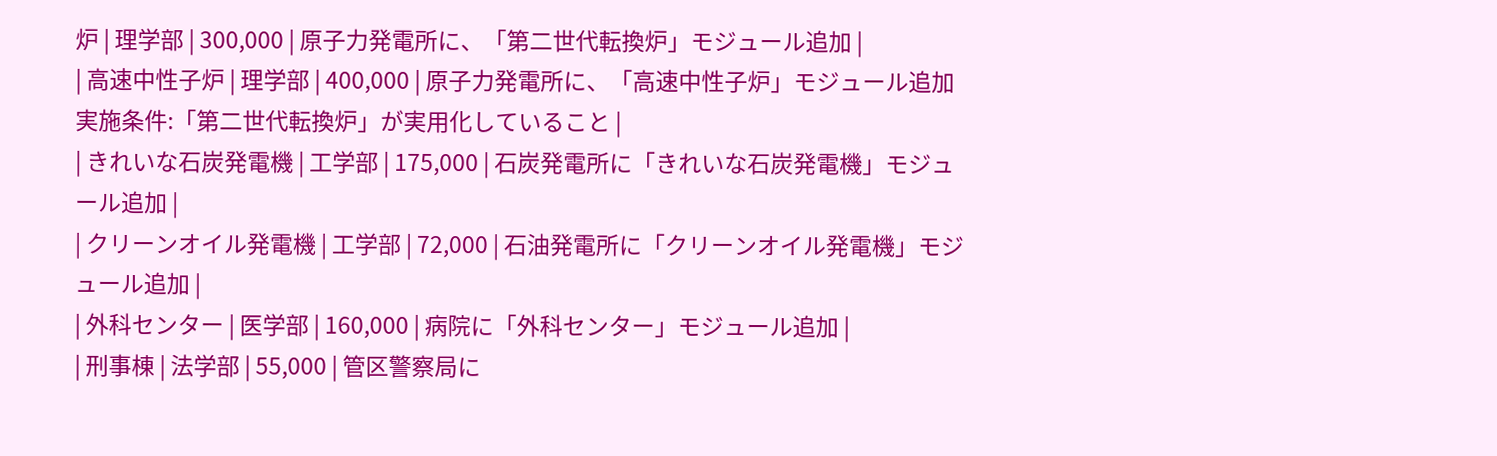炉 | 理学部 | 300,000 | 原子力発電所に、「第二世代転換炉」モジュール追加 |
| 高速中性子炉 | 理学部 | 400,000 | 原子力発電所に、「高速中性子炉」モジュール追加 実施条件:「第二世代転換炉」が実用化していること |
| きれいな石炭発電機 | 工学部 | 175,000 | 石炭発電所に「きれいな石炭発電機」モジュール追加 |
| クリーンオイル発電機 | 工学部 | 72,000 | 石油発電所に「クリーンオイル発電機」モジュール追加 |
| 外科センター | 医学部 | 160,000 | 病院に「外科センター」モジュール追加 |
| 刑事棟 | 法学部 | 55,000 | 管区警察局に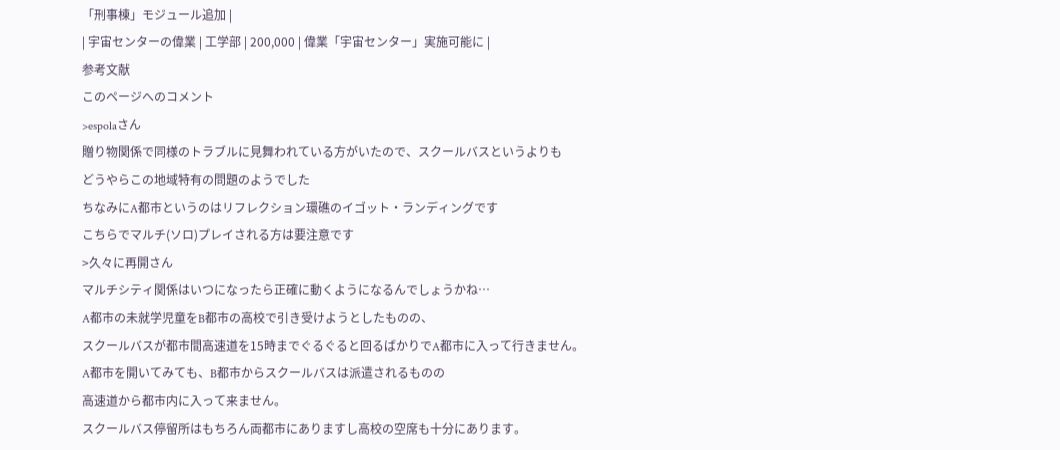「刑事棟」モジュール追加 |
| 宇宙センターの偉業 | 工学部 | 200,000 | 偉業「宇宙センター」実施可能に |
参考文献
このページへのコメント
>espolaさん
贈り物関係で同様のトラブルに見舞われている方がいたので、スクールバスというよりも
どうやらこの地域特有の問題のようでした
ちなみにA都市というのはリフレクション環礁のイゴット・ランディングです
こちらでマルチ(ソロ)プレイされる方は要注意です
>久々に再開さん
マルチシティ関係はいつになったら正確に動くようになるんでしょうかね…
A都市の未就学児童をB都市の高校で引き受けようとしたものの、
スクールバスが都市間高速道を15時までぐるぐると回るばかりでA都市に入って行きません。
A都市を開いてみても、B都市からスクールバスは派遣されるものの
高速道から都市内に入って来ません。
スクールバス停留所はもちろん両都市にありますし高校の空席も十分にあります。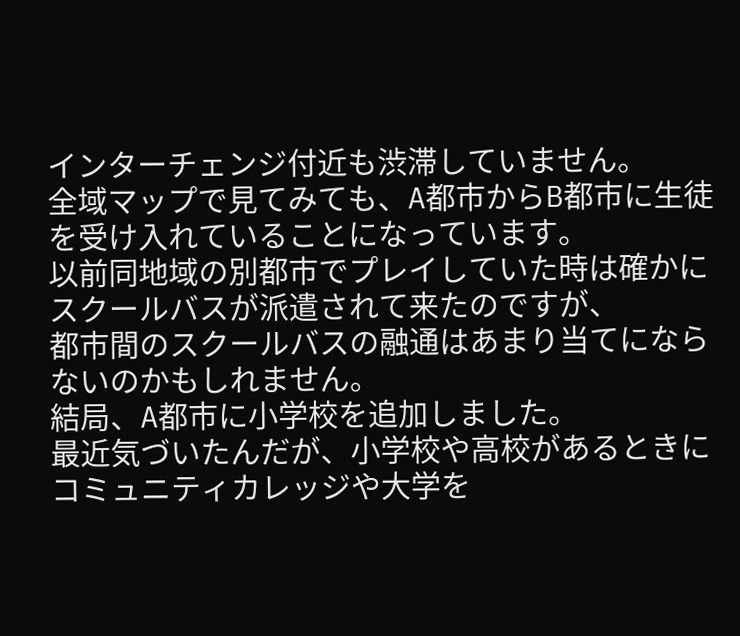インターチェンジ付近も渋滞していません。
全域マップで見てみても、A都市からB都市に生徒を受け入れていることになっています。
以前同地域の別都市でプレイしていた時は確かにスクールバスが派遣されて来たのですが、
都市間のスクールバスの融通はあまり当てにならないのかもしれません。
結局、A都市に小学校を追加しました。
最近気づいたんだが、小学校や高校があるときにコミュニティカレッジや大学を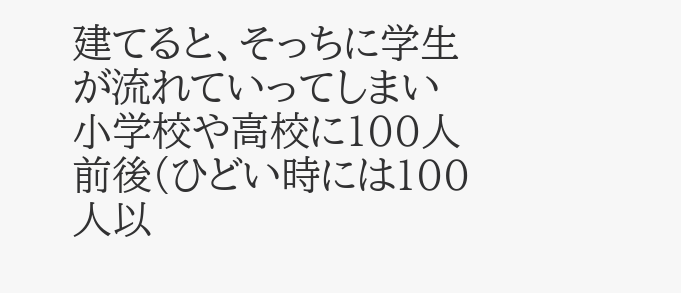建てると、そっちに学生が流れていってしまい小学校や高校に100人前後(ひどい時には100人以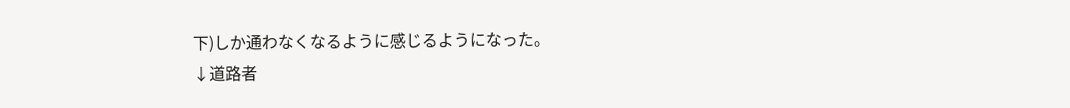下)しか通わなくなるように感じるようになった。
↓道路者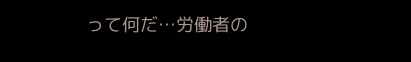って何だ…労働者の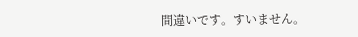間違いです。すいません。